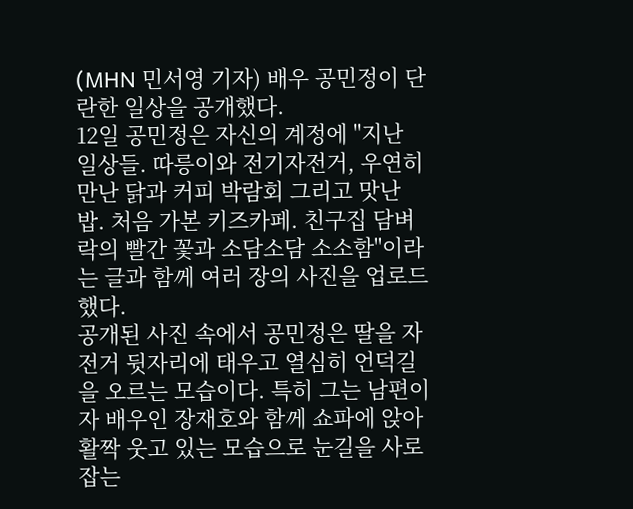(MHN 민서영 기자) 배우 공민정이 단란한 일상을 공개했다.
12일 공민정은 자신의 계정에 "지난 일상들. 따릉이와 전기자전거, 우연히 만난 닭과 커피 박람회 그리고 맛난 밥. 처음 가본 키즈카페. 친구집 담벼락의 빨간 꽃과 소담소담 소소함"이라는 글과 함께 여러 장의 사진을 업로드했다.
공개된 사진 속에서 공민정은 딸을 자전거 뒷자리에 태우고 열심히 언덕길을 오르는 모습이다. 특히 그는 남편이자 배우인 장재호와 함께 쇼파에 앉아 활짝 웃고 있는 모습으로 눈길을 사로잡는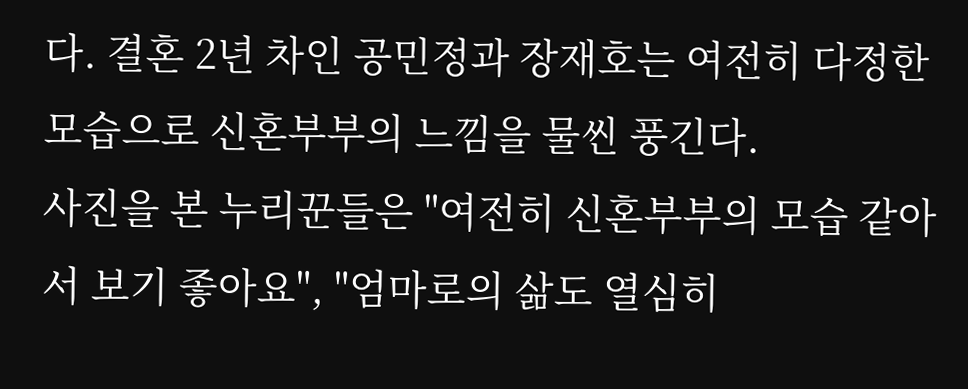다. 결혼 2년 차인 공민정과 장재호는 여전히 다정한 모습으로 신혼부부의 느낌을 물씬 풍긴다.
사진을 본 누리꾼들은 "여전히 신혼부부의 모습 같아서 보기 좋아요", "엄마로의 삶도 열심히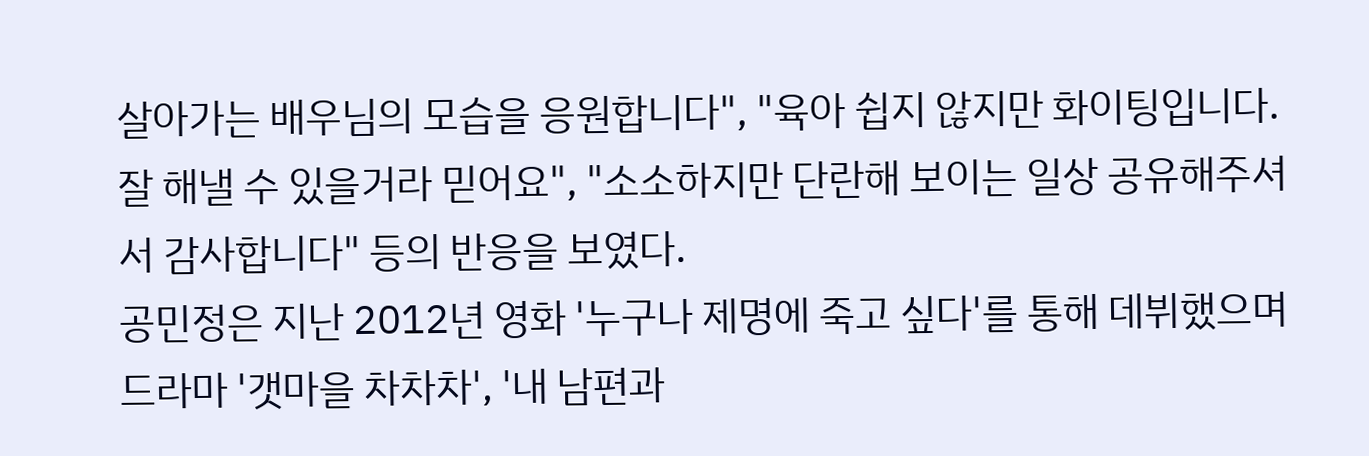살아가는 배우님의 모습을 응원합니다", "육아 쉽지 않지만 화이팅입니다. 잘 해낼 수 있을거라 믿어요", "소소하지만 단란해 보이는 일상 공유해주셔서 감사합니다" 등의 반응을 보였다.
공민정은 지난 2012년 영화 '누구나 제명에 죽고 싶다'를 통해 데뷔했으며 드라마 '갯마을 차차차', '내 남편과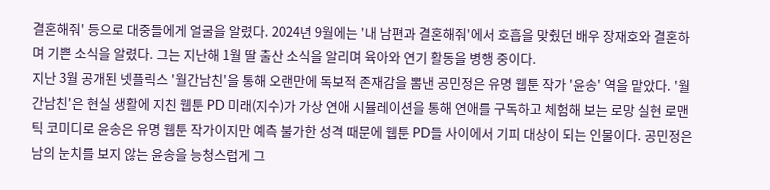결혼해줘' 등으로 대중들에게 얼굴을 알렸다. 2024년 9월에는 '내 남편과 결혼해줘'에서 호흡을 맞췄던 배우 장재호와 결혼하며 기쁜 소식을 알렸다. 그는 지난해 1월 딸 출산 소식을 알리며 육아와 연기 활동을 병행 중이다.
지난 3월 공개된 넷플릭스 '월간남친'을 통해 오랜만에 독보적 존재감을 뽐낸 공민정은 유명 웹툰 작가 '윤송' 역을 맡았다. '월간남친'은 현실 생활에 지친 웹툰 PD 미래(지수)가 가상 연애 시뮬레이션을 통해 연애를 구독하고 체험해 보는 로망 실현 로맨틱 코미디로 윤송은 유명 웹툰 작가이지만 예측 불가한 성격 때문에 웹툰 PD들 사이에서 기피 대상이 되는 인물이다. 공민정은 남의 눈치를 보지 않는 윤송을 능청스럽게 그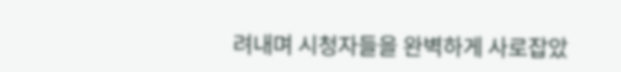려내며 시청자들을 완벽하게 사로잡았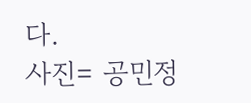다.
사진= 공민정